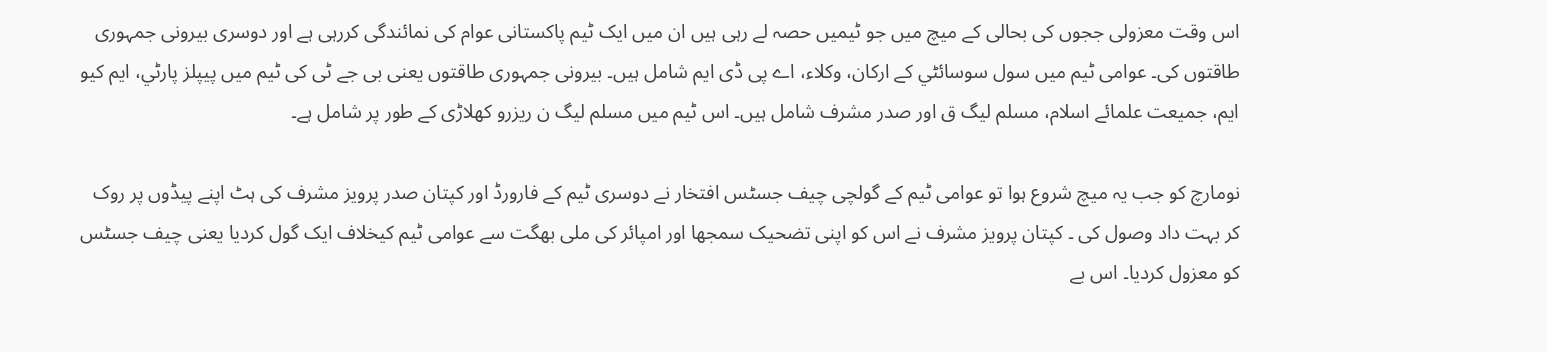اس وقت معزولی ججوں کی بحالی کے میچ میں جو ٹيمیں حصہ لے رہی ہیں ان میں ایک ٹیم پاکستانی عوام کی نمائندگی کررہی ہے اور دوسری بیرونی جمہوری طاقتوں کی۔ عوامی ٹیم میں سول سوسائٹي کے ارکان، وکلاء، اے پی ڈی ایم شامل ہیں۔ بیرونی جمہوری طاقتوں یعنی بی جے ٹی کی ٹیم میں پیپلز پارٹي، ایم کیو ایم، جمیعت علمائے اسلام، مسلم لیگ ق اور صدر مشرف شامل ہیں۔ اس ٹيم میں مسلم لیگ ن ریزرو کھلاڑی کے طور پر شامل ہے۔

نومارچ کو جب یہ میچ شروع ہوا تو عوامی ٹيم کے گولچی چیف جسٹس افتخار نے دوسری ٹیم کے فارورڈ اور کپتان صدر پرویز مشرف کی ہٹ اپنے پیڈوں پر روک کر بہت داد وصول کی ۔ کپتان پرویز مشرف نے اس کو اپنی تضحیک سمجھا اور امپائر کی ملی بھگت سے عوامی ٹیم کیخلاف ایک گول کردیا یعنی چیف جسٹس کو معزول کردیا۔ اس بے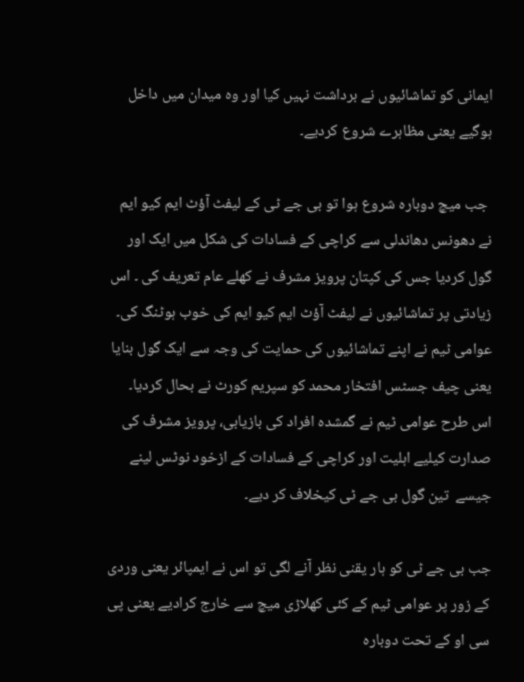ایمانی کو تماشائیوں نے برداشت نہیں کیا اور وہ میدان میں داخل ہوگیے یعنی مظاہرے شروع کردیے۔

 جب میچ دوبارہ شروع ہوا تو بی جے ٹی کے لیفٹ آؤٹ ایم کیو ایم  نے دھونس دھاندلی سے کراچی کے فسادات کی شکل میں ایک اور گول کردیا جس کی کپتان پرویز مشرف نے کھلے عام تعریف کی ۔ اس زیادتی پر تماشائیوں نے لیفٹ آؤٹ ایم کیو ایم کی خوب ہوٹنگ کی۔  عوامی ٹیم نے اپنے تماشائیوں کی حمایت کی وجہ سے ایک گول بنایا یعنی چیف جسٹس افتخار محمد کو سپریم کورٹ نے بحال کردیا۔  اس طرح عوامی ٹيم نے گمشدہ افراد کی بازیابی، پرویز مشرف کی صدارت کیلیے اہلیت اور کراچی کے فسادات کے ازخود نوٹس لینے جیسے  تین گول بی جے ٹی کیخلاف کر دیے۔

جب بی جے ٹی کو ہار یقنی نظر آنے لگی تو اس نے ایمپائر یعنی وردی کے زور پر عوامی ٹیم کے کئی کھلاڑی میچ سے خارج کرادیے یعنی پی سی او کے تحت دوبارہ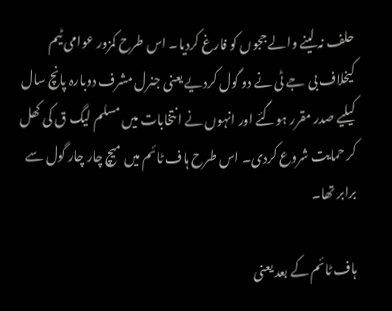حلف نہ لینے والے ججوں کو فارغ کردیا۔ اس طرح کمزور عوامی ٹيم کیخلاف بی جے ٹی نے دو گول کردیے یعنی جنرل مشرف دوبارہ پانچ سال کیلیے صدر مقرر ہوگئے اور انہوں نے انتخابات میں مسلم لیگ ق کی کھل کر حمایت شروع کردی۔ اس طرح ہاف ٹائم میں میچ چار چار گول سے برابر تھا۔

ہاف ٹائم کے بعد یعنی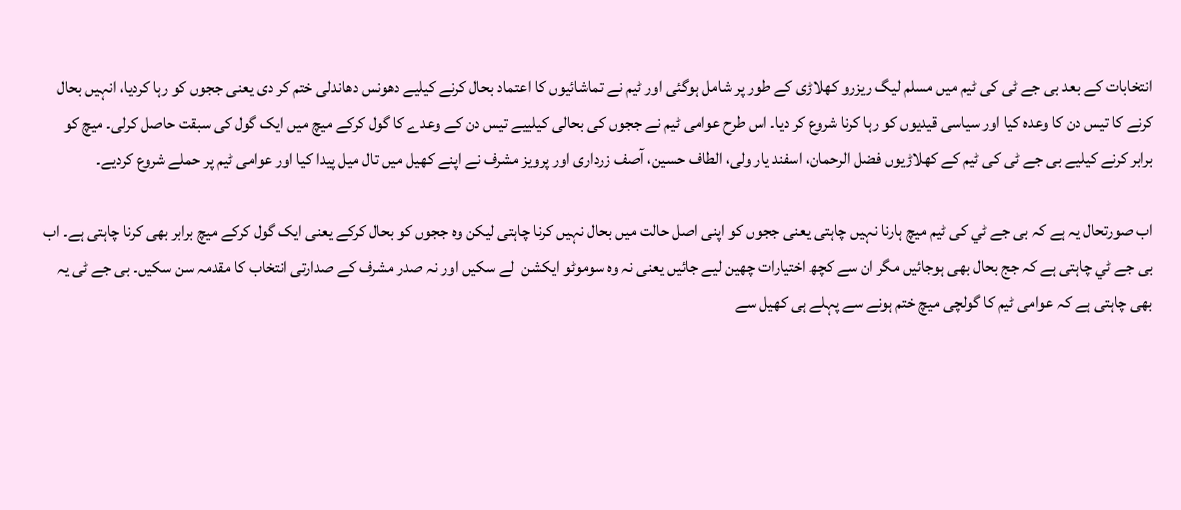انتخابات کے بعد بی جے ٹی کی ٹیم میں مسلم لیگ ریزرو کھلاڑی کے طور پر شامل ہوگئی اور ٹيم نے تماشائیوں کا اعتماد بحال کرنے کیلیے دھونس دھاندلی ختم کر دی یعنی ججوں کو رہا کردیا، انہیں بحال کرنے کا تیس دن کا وعدہ کیا اور سیاسی قیدیوں کو رہا کرنا شروع کر دیا۔ اس طرح عوامی ٹيم نے ججوں کی بحالی کیلییے تیس دن کے وعدے کا گول کرکے میچ میں ایک گول کی سبقت حاصل کرلی۔ میچ کو برابر کرنے کیلیے بی جے ٹی کی ٹيم کے کھلاڑیوں فضل الرحمان، اسفند یار ولی، الطاف حسین، آصف زرداری اور پرویز مشرف نے اپنے کھیل میں تال میل پیدا کیا اور عوامی ٹیم پر حملے شروع کردیے۔

اب صورتحال یہ ہے کہ بی جے ٹي کی ٹيم میچ ہارنا نہیں چاہتی یعنی ججوں کو اپنی اصل حالت میں بحال نہیں کرنا چاہتی لیکن وہ ججوں کو بحال کرکے یعنی ایک گول کرکے میچ برابر بھی کرنا چاہتی ہے۔ اب بی جے ٹي چاہتی ہے کہ جج بحال بھی ہوجائیں مگر ان سے کچھ اختیارات چھین لیے جائیں یعنی نہ وہ سوموٹو ایکشن  لے سکیں اور نہ صدر مشرف کے صدارتی انتخاب کا مقدمہ سن سکیں۔ بی جے ٹی یہ بھی چاہتی ہے کہ عوامی ٹيم کا گولچی میچ ختم ہونے سے پہلے ہی کھیل سے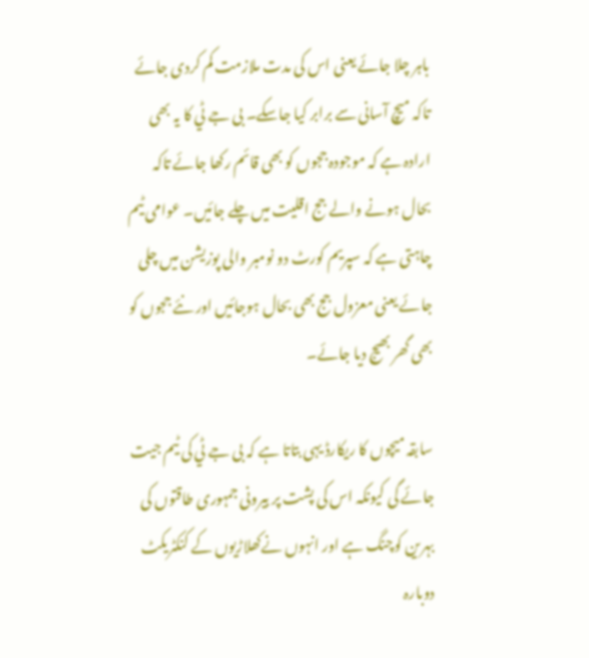باہر چلا جائے یعنی اس کی مدت ملازمت کم کردی جائے تاکہ میچ آسانی سے برابر کیا جاسکے۔ بی جے ٹي کا یہ بھی ارادہ ہے کہ موجودہ ججوں کو بھی قائم رکھا جائے تاکہ بحال ہونے والے جج اقلیت میں چلے جائیں۔ عوامی ٹيم چاہتی ہے کہ سپریم کورٹ دو نومبر والی پوزیشن میں چلی جائے یعنی معزول جج بھی بحال ہوجائیں اور نئے ججوں کو بھی گھر بھیج دیا جائے۔

سابقہ میچوں کا ریکارڈ یہی بتاتا ہے کہ بی جے ٹي کی ٹیم جیت جائے گی کیونکہ اس کی پشت پر بیرونی جمہوری طاقتوں کی بہرین کوچنگ ہے اور انہوں نےکھلاڑیوں کے کنکٹریکٹ دوبارہ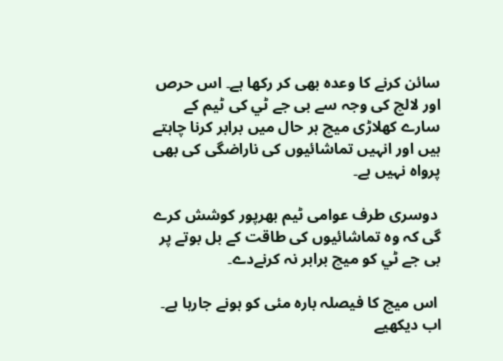سائن کرنے کا وعدہ بھی کر رکھا ہے۔ اس حرص اور لالچ کی وجہ سے بی جے ٹي کی ٹيم کے سارے کھلاڑی میچ ہر حال میں برابر کرنا چاہتے ہیں اور انہیں تماشائیوں کی ناراضگی کی بھی پرواہ نہیں ہے۔

 دوسری طرف عوامی ٹيم بھرپور کوشش کرے گی کہ وہ تماشائیوں کی طاقت کے بل بوتے پر بی جے ٹي کو میچ برابر نہ کرنےدے۔

 اس میچ کا فیصلہ بارہ مئی کو ہونے جارہا ہے۔ اب دیکھیے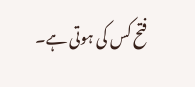فتح کس کی ہوتی ہے۔